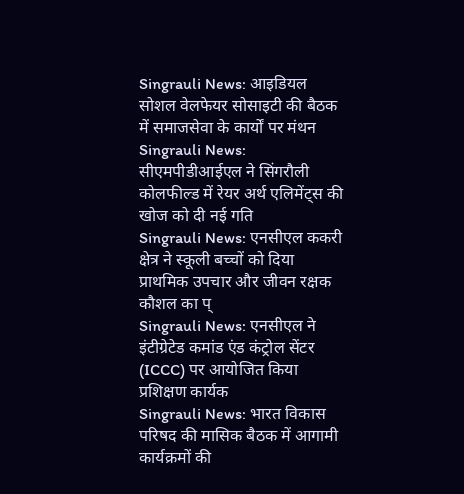Singrauli News: आइडियल सोशल वेलफेयर सोसाइटी की बैठक में समाजसेवा के कार्यों पर मंथन
Singrauli News: सीएमपीडीआईएल ने सिंगरौली कोलफील्ड में रेयर अर्थ एलिमेंट्स की खोज को दी नई गति
Singrauli News: एनसीएल ककरी क्षेत्र ने स्कूली बच्चों को दिया प्राथमिक उपचार और जीवन रक्षक कौशल का प्
Singrauli News: एनसीएल ने इंटीग्रेटेड कमांड एंड कंट्रोल सेंटर (ICCC) पर आयोजित किया प्रशिक्षण कार्यक
Singrauli News: भारत विकास परिषद की मासिक बैठक में आगामी कार्यक्रमों की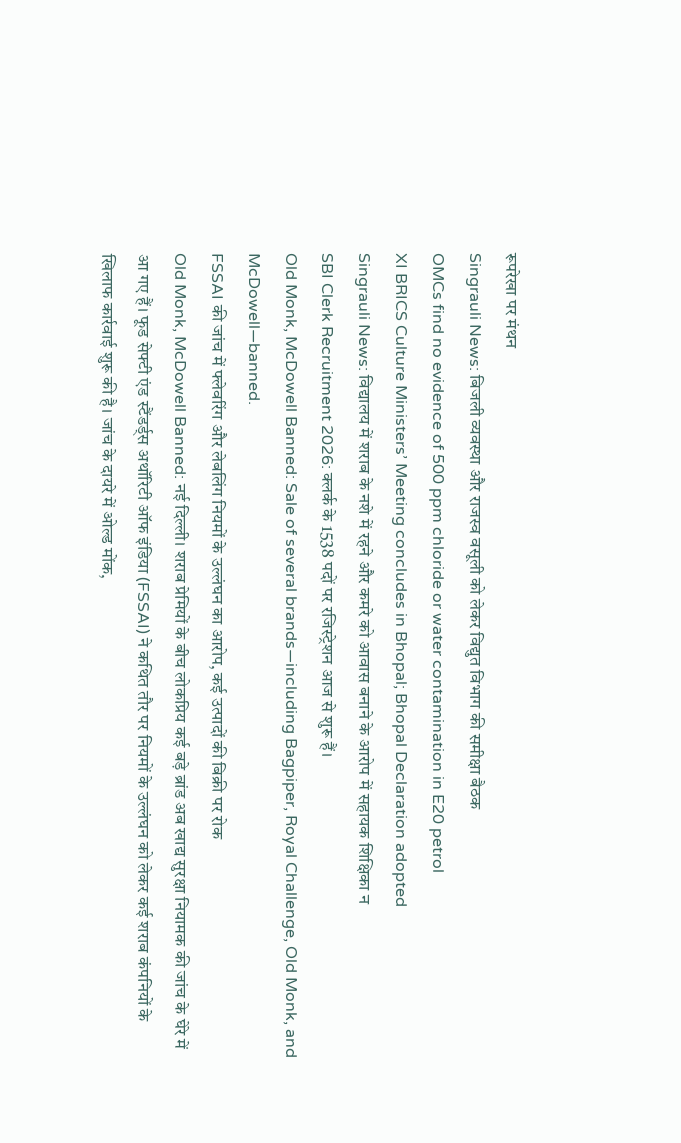रूपरेखा पर मंथन
Singrauli News: बिजली व्यवस्था और राजस्व वसूली को लेकर विद्युत विभाग की समीक्षा बैठक
OMCs find no evidence of 500 ppm chloride or water contamination in E20 petrol
XI BRICS Culture Ministers’ Meeting concludes in Bhopal; Bhopal Declaration adopted
Singrauli News: विद्यालय में शराब के नशे में रहने और कमरे को आवास बनाने के आरोप में सहायक शिक्षिका न
SBI Clerk Recruitment 2026: क्लर्क के 1538 पदों पर रजिस्ट्रेशन आज से शुरू हैं।
Old Monk, McDowell Banned: Sale of several brands—including Bagpiper, Royal Challenge, Old Monk, and McDowell—banned.
FSSAI की जांच में फ्लेवरिंग और लेबलिंग नियमों के उल्लंघन का आरोप, कई उत्पादों की बिक्री पर रोक
Old Monk, McDowell Banned: नई दिल्ली। शराब प्रेमियों के बीच लोकप्रिय कई बड़े ब्रांड अब खाद्य सुरक्षा नियामक की जांच के घेरे में आ गए हैं। फूड सेफ्टी एंड स्टैंडर्ड्स अथॉरिटी ऑफ इंडिया (FSSAI) ने कथित तौर पर नियमों के उल्लंघन को लेकर कई शराब कंपनियों के खिलाफ कार्रवाई शुरू की है। जांच के दायरे में ओल्ड मोंक,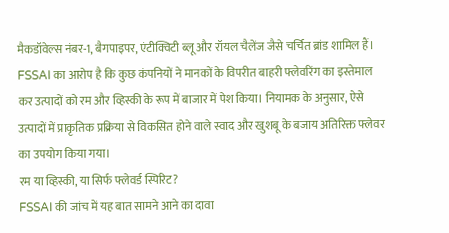मैकडॉवेल्स नंबर-1, बैगपाइपर, एंटीक्विटी ब्लू और रॉयल चैलेंज जैसे चर्चित ब्रांड शामिल हैं। FSSAI का आरोप है कि कुछ कंपनियों ने मानकों के विपरीत बाहरी फ्लेवरिंग का इस्तेमाल कर उत्पादों को रम और व्हिस्की के रूप में बाजार में पेश किया। नियामक के अनुसार, ऐसे उत्पादों में प्राकृतिक प्रक्रिया से विकसित होने वाले स्वाद और खुशबू के बजाय अतिरिक्त फ्लेवर का उपयोग किया गया।
रम या व्हिस्की, या सिर्फ फ्लेवर्ड स्पिरिट?
FSSAI की जांच में यह बात सामने आने का दावा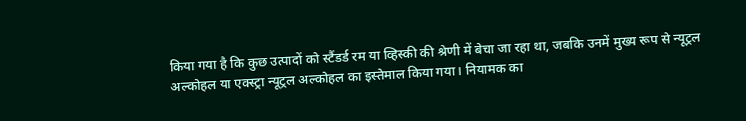किया गया है कि कुछ उत्पादों को स्टैंडर्ड रम या व्हिस्की की श्रेणी में बेचा जा रहा था, जबकि उनमें मुख्य रूप से न्यूट्रल अल्कोहल या एक्स्ट्रा न्यूट्रल अल्कोहल का इस्तेमाल किया गया। नियामक का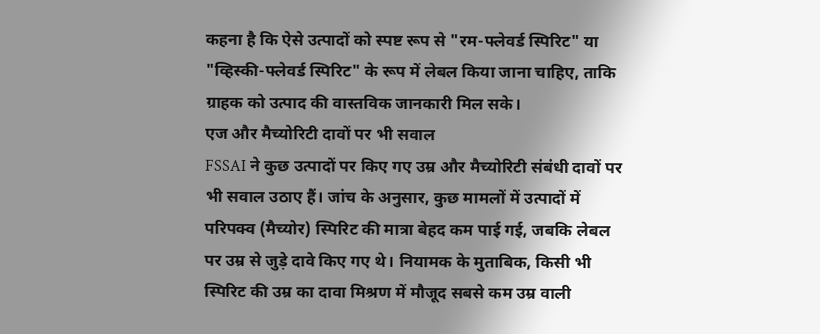कहना है कि ऐसे उत्पादों को स्पष्ट रूप से "रम-फ्लेवर्ड स्पिरिट" या "व्हिस्की-फ्लेवर्ड स्पिरिट" के रूप में लेबल किया जाना चाहिए, ताकि ग्राहक को उत्पाद की वास्तविक जानकारी मिल सके।
एज और मैच्योरिटी दावों पर भी सवाल
FSSAI ने कुछ उत्पादों पर किए गए उम्र और मैच्योरिटी संबंधी दावों पर भी सवाल उठाए हैं। जांच के अनुसार, कुछ मामलों में उत्पादों में परिपक्व (मैच्योर) स्पिरिट की मात्रा बेहद कम पाई गई, जबकि लेबल पर उम्र से जुड़े दावे किए गए थे। नियामक के मुताबिक, किसी भी स्पिरिट की उम्र का दावा मिश्रण में मौजूद सबसे कम उम्र वाली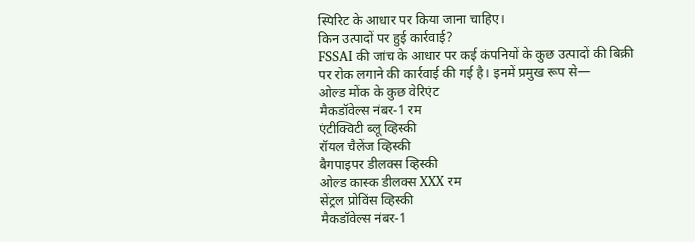स्पिरिट के आधार पर किया जाना चाहिए।
किन उत्पादों पर हुई कार्रवाई?
FSSAI की जांच के आधार पर कई कंपनियों के कुछ उत्पादों की बिक्री पर रोक लगाने की कार्रवाई की गई है। इनमें प्रमुख रूप से—
ओल्ड मोंक के कुछ वेरिएंट
मैकडॉवेल्स नंबर-1 रम
एंटीक्विटी ब्लू व्हिस्की
रॉयल चैलेंज व्हिस्की
बैगपाइपर डीलक्स व्हिस्की
ओल्ड कास्क डीलक्स XXX रम
सेंट्रल प्रोविंस व्हिस्की
मैकडॉवेल्स नंबर-1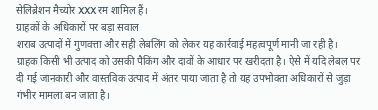सेलिब्रेशन मैच्योर XXX रम शामिल हैं।
ग्राहकों के अधिकारों पर बड़ा सवाल
शराब उत्पादों में गुणवत्ता और सही लेबलिंग को लेकर यह कार्रवाई महत्वपूर्ण मानी जा रही है। ग्राहक किसी भी उत्पाद को उसकी पैकिंग और दावों के आधार पर खरीदता है। ऐसे में यदि लेबल पर दी गई जानकारी और वास्तविक उत्पाद में अंतर पाया जाता है तो यह उपभोक्ता अधिकारों से जुड़ा गंभीर मामला बन जाता है।